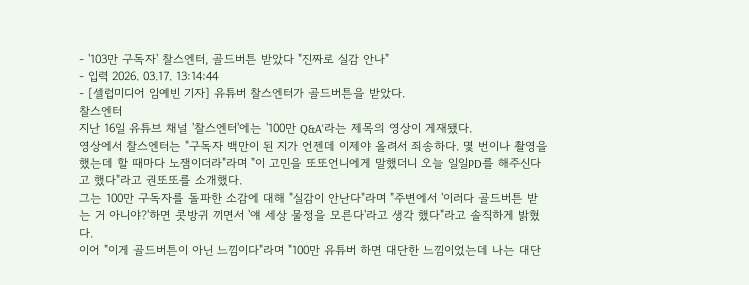- '103만 구독자' 찰스엔터, 골드버튼 받았다 "진짜로 실감 안나"
- 입력 2026. 03.17. 13:14:44
- [셀럽미디어 임예빈 기자] 유튜버 찰스엔터가 골드버튼을 받았다.
찰스엔터
지난 16일 유튜브 채널 '찰스엔터'에는 '100만 Q&A'라는 제목의 영상이 게재됐다.
영상에서 찰스엔터는 "구독자 백만이 된 지가 언젠데 이제야 올려서 죄송하다. 몇 번이나 촬영을 했는데 할 때마다 노잼이더라"라며 "이 고민을 또또언니에게 말했더니 오늘 일일PD를 해주신다고 했다"라고 권또또를 소개했다.
그는 100만 구독자를 돌파한 소감에 대해 "실감이 안난다"라며 "주변에서 '이러다 골드버튼 받는 거 아니야?'하면 콧방귀 끼면서 '얘 세상 물정을 모른다'라고 생각 했다"라고 솔직하게 밝혔다.
이어 "이게 골드버튼이 아닌 느낌이다"라며 "100만 유튜버 하면 대단한 느낌이었는데 나는 대단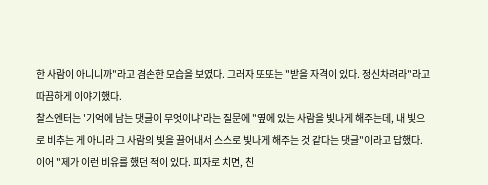한 사람이 아니니까"라고 겸손한 모습을 보였다. 그러자 또또는 "받을 자격이 있다. 정신차려라"라고 따끔하게 이야기했다.
찰스엔터는 '기억에 남는 댓글이 무엇이냐'라는 질문에 "옆에 있는 사람을 빛나게 해주는데, 내 빛으로 비추는 게 아니라 그 사람의 빛을 끌어내서 스스로 빛나게 해주는 것 같다는 댓글"이라고 답했다.
이어 "제가 이런 비유를 했던 적이 있다. 피자로 치면, 친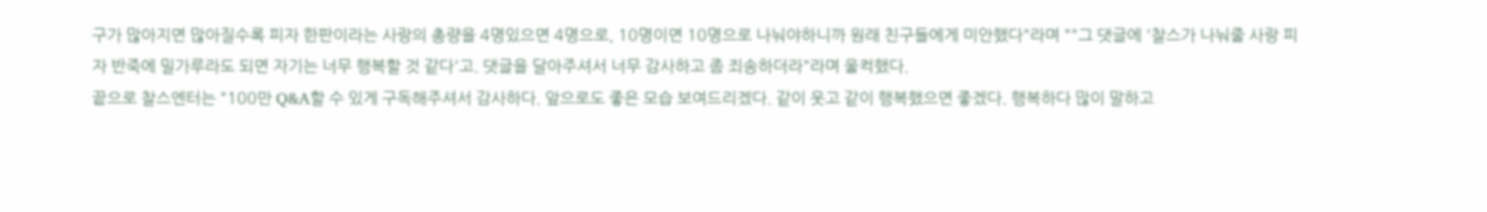구가 많아지면 많아질수록 피자 한판이라는 사랑의 총량을 4명있으면 4명으로, 10명이면 10명으로 나눠야하니까 원래 친구들에게 미안했다"라며 ""그 댓글에 '찰스가 나눠줄 사랑 피자 반죽에 밀가루라도 되면 자기는 너무 행복할 것 같다'고. 댓글을 달아주셔서 너무 감사하고 좀 죄송하더라"라며 울컥했다.
끝으로 찰스엔터는 "100만 Q&A할 수 있게 구독해주셔서 감사하다. 앞으로도 좋은 모습 보여드리겠다. 같이 웃고 같이 행복했으면 좋겠다. 행복하다 많이 말하고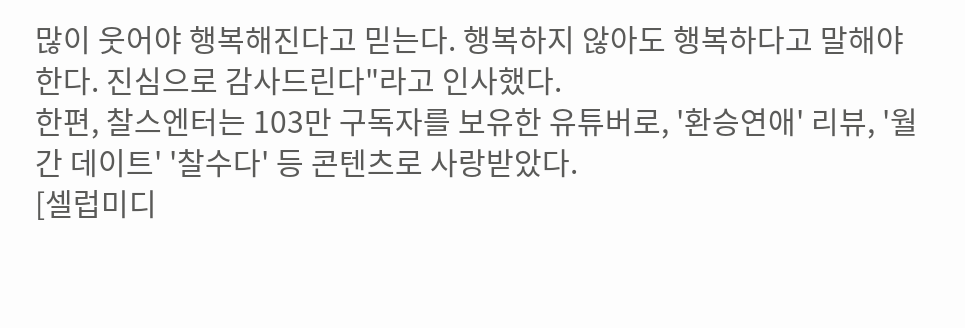많이 웃어야 행복해진다고 믿는다. 행복하지 않아도 행복하다고 말해야 한다. 진심으로 감사드린다"라고 인사했다.
한편, 찰스엔터는 103만 구독자를 보유한 유튜버로, '환승연애' 리뷰, '월간 데이트' '찰수다' 등 콘텐츠로 사랑받았다.
[셀럽미디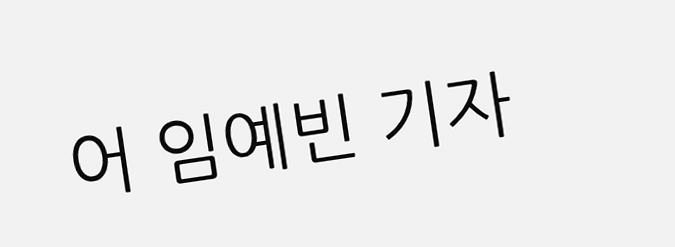어 임예빈 기자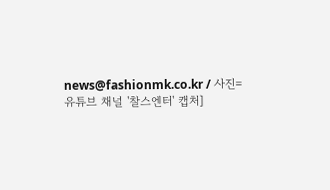news@fashionmk.co.kr / 사진=유튜브 채널 '찰스엔터' 캡처]